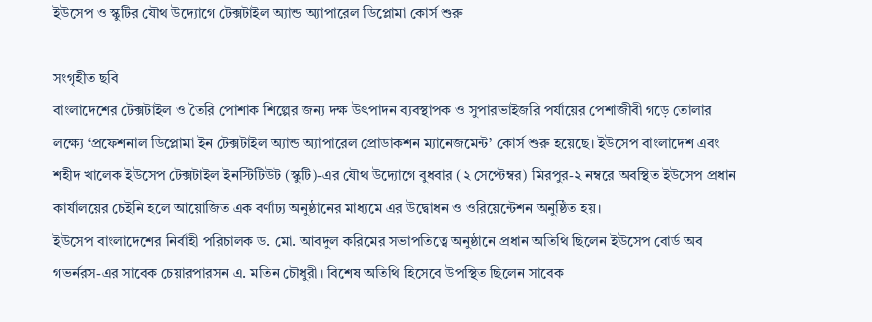ইউসেপ ও স্কুটির যৌথ উদ্যোগে টেক্সটাইল অ্যান্ড অ্যাপারেল ডিপ্লোমা কোর্স শুরু

সংগৃহীত ছবি
বাংলাদেশের টেক্সটাইল ও তৈরি পোশাক শিল্পের জন্য দক্ষ উৎপাদন ব্যবস্থাপক ও সুপারভাইজরি পর্যায়ের পেশাজীবী গড়ে তোলার লক্ষ্যে ‘প্রফেশনাল ডিপ্লোমা ইন টেক্সটাইল অ্যান্ড অ্যাপারেল প্রোডাকশন ম্যানেজমেন্ট’ কোর্স শুরু হয়েছে। ইউসেপ বাংলাদেশ এবং শহীদ খালেক ইউসেপ টেক্সটাইল ইনস্টিটিউট (স্কুটি)-এর যৌথ উদ্যোগে বুধবার (২ সেপ্টেম্বর) মিরপুর-২ নম্বরে অবস্থিত ইউসেপ প্রধান কার্যালয়ের চেইনি হলে আয়োজিত এক বর্ণাঢ্য অনুষ্ঠানের মাধ্যমে এর উদ্বোধন ও ওরিয়েন্টেশন অনুষ্ঠিত হয়।
ইউসেপ বাংলাদেশের নির্বাহী পরিচালক ড. মো. আবদুল করিমের সভাপতিত্বে অনুষ্ঠানে প্রধান অতিথি ছিলেন ইউসেপ বোর্ড অব গভর্নরস-এর সাবেক চেয়ারপারসন এ. মতিন চৌধুরী। বিশেষ অতিথি হিসেবে উপস্থিত ছিলেন সাবেক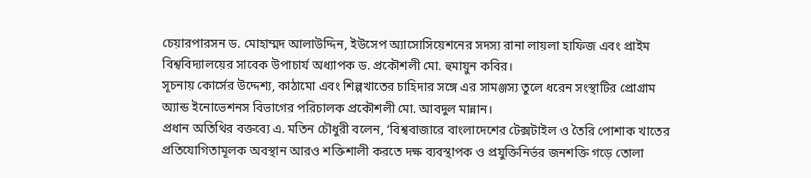চেয়ারপারসন ড. মোহাম্মদ আলাউদ্দিন, ইউসেপ অ্যাসোসিয়েশনের সদস্য রানা লায়লা হাফিজ এবং প্রাইম বিশ্ববিদ্যালয়ের সাবেক উপাচার্য অধ্যাপক ড. প্রকৌশলী মো. হুমায়ুন কবির।
সূচনায় কোর্সের উদ্দেশ্য, কাঠামো এবং শিল্পখাতের চাহিদার সঙ্গে এর সামঞ্জস্য তুলে ধরেন সংস্থাটির প্রোগ্রাম অ্যান্ড ইনোভেশনস বিভাগের পরিচালক প্রকৌশলী মো. আবদুল মান্নান।
প্রধান অতিথির বক্তব্যে এ. মতিন চৌধুরী বলেন, ‘বিশ্ববাজারে বাংলাদেশের টেক্সটাইল ও তৈরি পোশাক খাতের প্রতিযোগিতামূলক অবস্থান আরও শক্তিশালী করতে দক্ষ ব্যবস্থাপক ও প্রযুক্তিনির্ভর জনশক্তি গড়ে তোলা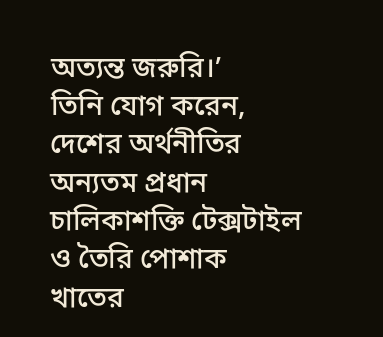অত্যন্ত জরুরি।’
তিনি যোগ করেন, দেশের অর্থনীতির অন্যতম প্রধান চালিকাশক্তি টেক্সটাইল ও তৈরি পোশাক খাতের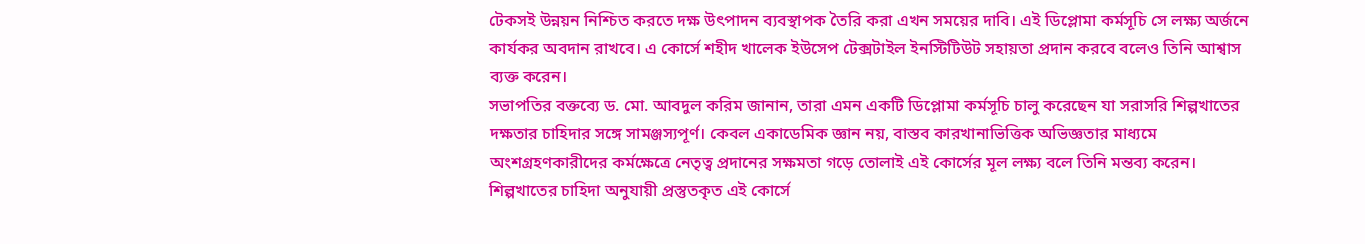টেকসই উন্নয়ন নিশ্চিত করতে দক্ষ উৎপাদন ব্যবস্থাপক তৈরি করা এখন সময়ের দাবি। এই ডিপ্লোমা কর্মসূচি সে লক্ষ্য অর্জনে কার্যকর অবদান রাখবে। এ কোর্সে শহীদ খালেক ইউসেপ টেক্সটাইল ইনস্টিটিউট সহায়তা প্রদান করবে বলেও তিনি আশ্বাস ব্যক্ত করেন।
সভাপতির বক্তব্যে ড. মো. আবদুল করিম জানান, তারা এমন একটি ডিপ্লোমা কর্মসূচি চালু করেছেন যা সরাসরি শিল্পখাতের দক্ষতার চাহিদার সঙ্গে সামঞ্জস্যপূর্ণ। কেবল একাডেমিক জ্ঞান নয়, বাস্তব কারখানাভিত্তিক অভিজ্ঞতার মাধ্যমে অংশগ্রহণকারীদের কর্মক্ষেত্রে নেতৃত্ব প্রদানের সক্ষমতা গড়ে তোলাই এই কোর্সের মূল লক্ষ্য বলে তিনি মন্তব্য করেন।
শিল্পখাতের চাহিদা অনুযায়ী প্রস্তুতকৃত এই কোর্সে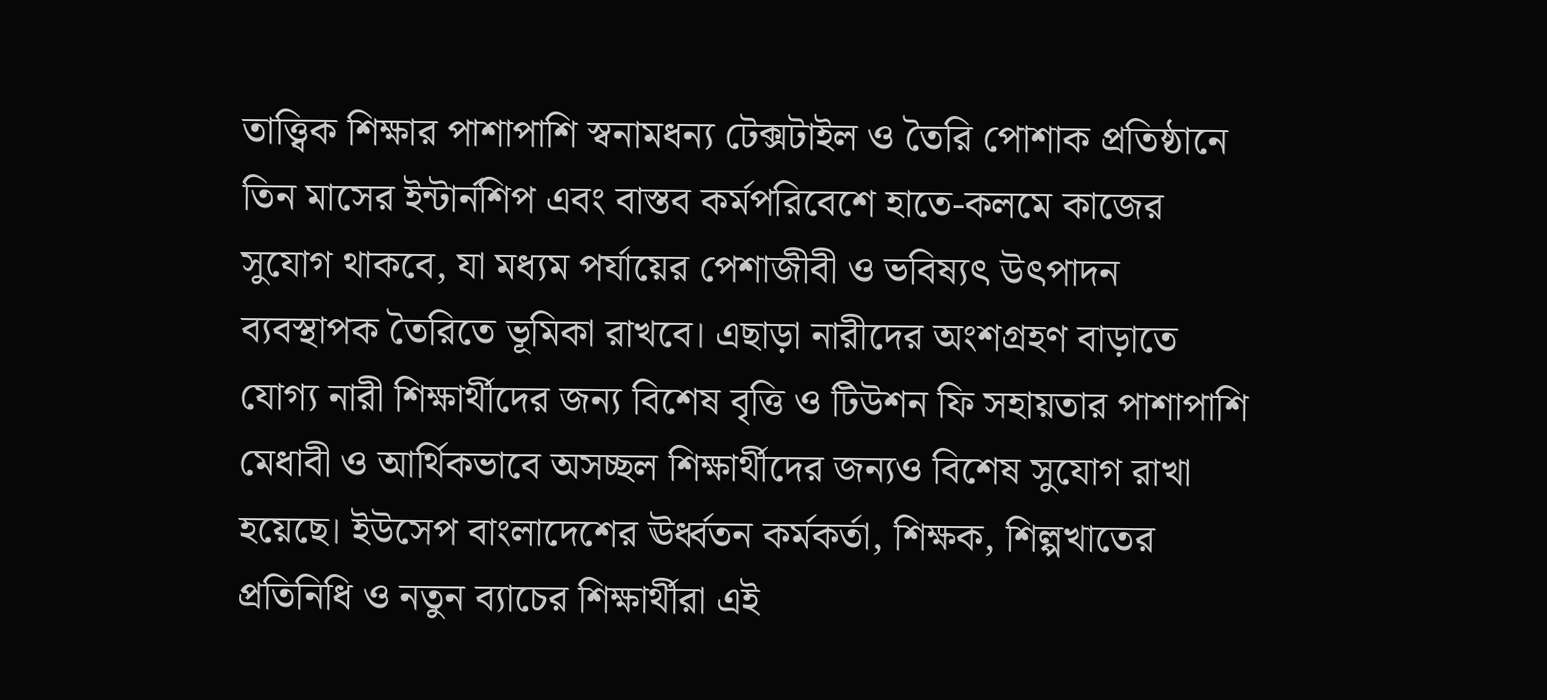তাত্ত্বিক শিক্ষার পাশাপাশি স্বনামধন্য টেক্সটাইল ও তৈরি পোশাক প্রতিষ্ঠানে তিন মাসের ইন্টার্নশিপ এবং বাস্তব কর্মপরিবেশে হাতে-কলমে কাজের সুযোগ থাকবে, যা মধ্যম পর্যায়ের পেশাজীবী ও ভবিষ্যৎ উৎপাদন ব্যবস্থাপক তৈরিতে ভূমিকা রাখবে। এছাড়া নারীদের অংশগ্রহণ বাড়াতে যোগ্য নারী শিক্ষার্থীদের জন্য বিশেষ বৃত্তি ও টিউশন ফি সহায়তার পাশাপাশি মেধাবী ও আর্থিকভাবে অসচ্ছল শিক্ষার্থীদের জন্যও বিশেষ সুযোগ রাখা হয়েছে। ইউসেপ বাংলাদেশের ঊর্ধ্বতন কর্মকর্তা, শিক্ষক, শিল্পখাতের প্রতিনিধি ও নতুন ব্যাচের শিক্ষার্থীরা এই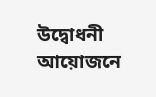উদ্বোধনী আয়োজনে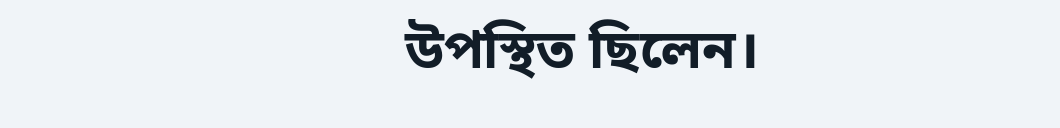উপস্থিত ছিলেন।